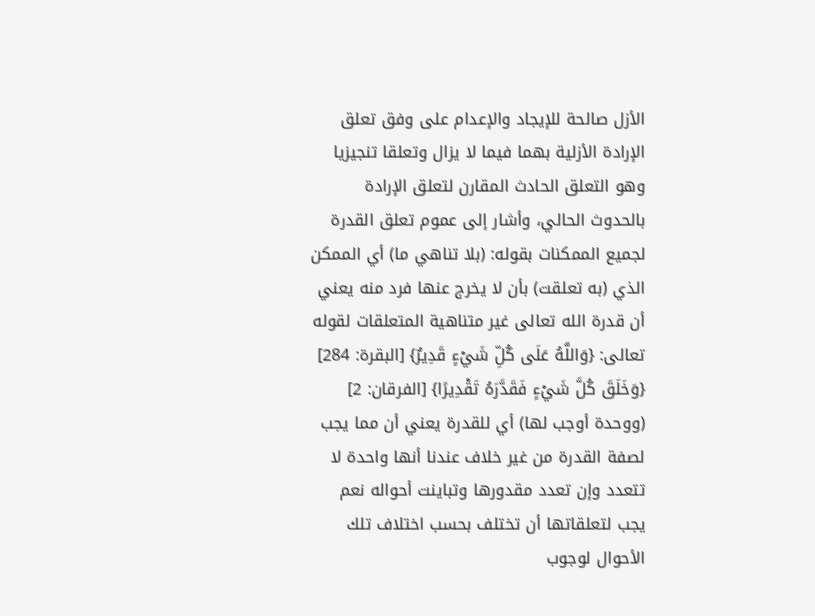الأزل صالحة للإيجاد والإعدام على وفق تعلق الإرادة الأزلية بهما فيما لا يزال وتعلقا تنجيزيا وهو التعلق الحادث المقارن لتعلق الإرادة بالحدوث الحالي، وأشار إلى عموم تعلق القدرة لجميع الممكنات بقوله: (بلا تناهي ما) أي الممكن الذي (به تعلقت) بأن لا يخرج عنها فرد منه يعني أن قدرة الله تعالى غير متناهية المتعلقات لقوله تعالى: {وَاللَّهُ عَلَى كُلِّ شَيْءٍ قَدِيرٌ} [البقرة: 284] {وَخَلَقَ كُلَّ شَيْءٍ فَقَدَّرَهُ تَقْدِيرًا} [الفرقان: 2] (ووحدة أوجب لها) أي للقدرة يعني أن مما يجب لصفة القدرة من غير خلاف عندنا أنها واحدة لا تتعدد وإن تعدد مقدورها وتباينت أحواله نعم يجب لتعلقاتها أن تختلف بحسب اختلاف تلك الأحوال لوجوب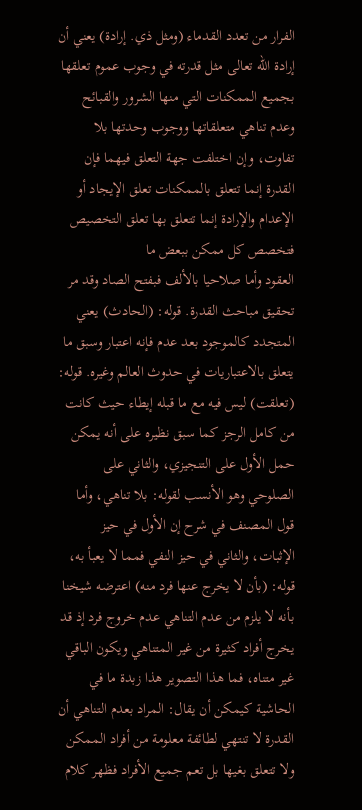الفرار من تعدد القدماء (ومثل ذي. إرادة) يعني أن إرادة الله تعالى مثل قدرته في وجوب عموم تعلقها بجميع الممكنات التي منها الشرور والقبائح وعدم تناهي متعلقاتها ووجوب وحدتها بلا تفاوت، وإن اختلفت جهة التعلق فيهما فإن القدرة إنما تتعلق بالممكنات تعلق الإيجاد أو الإعدام والإرادة إنما تتعلق بها تعلق التخصيص فتخصص كل ممكن ببعض ما
العقود وأما صلاحيا بالألف فبفتح الصاد وقد مر تحقيق مباحث القدرة. قوله: (الحادث) يعني المتجدد كالموجود بعد عدم فإنه اعتبار وسبق ما يتعلق بالاعتباريات في حدوث العالم وغيره. قوله: (تعلقت) ليس فيه مع ما قبله إيطاء حيث كانت من كامل الرجز كما سبق نظيره على أنه يمكن حمل الأول على التنجيزي، والثاني على الصلوحي وهو الأنسب لقوله: بلا تناهي، وأما قول المصنف في شرح إن الأول في حيز الإثبات، والثاني في حيز النفي فمما لا يعبأ به، قوله: (بأن لا يخرج عنها فرد منه) اعترضه شيخنا بأنه لا يلزم من عدم التناهي عدم خروج فرد إذ قد يخرج أفراد كثيرة من غير المتناهي ويكون الباقي غير متناه، فما هذا التصوير هذا زبدة ما في الحاشية كيمكن أن يقال: المراد بعدم التناهي أن القدرة لا تنتهي لطائفة معلومة من أفراد الممكن ولا تتعلق بغيها بل تعم جميع الأفراد فظهر كلام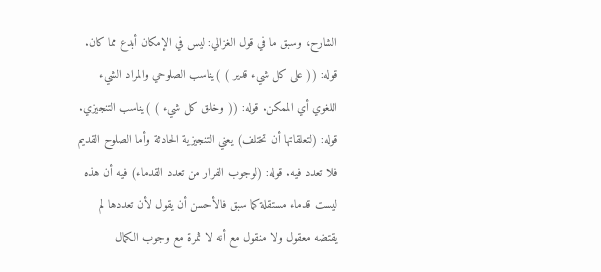الشارح، وسبق ما في قول الغزالي: ليس في الإمكان أبدع مما كان. قوله: (( على كل شيء قدير ) )يناسب الصلوحي والمراد الشيء اللغوي أي الممكن. قوله: (( وخلق كل شيء ) )يناسب التنجيزي. قوله: (لتعلقاتها أن تختلف) يعني التنجيزية الحادثة وأما الصلوح القديم فلا تعدد فيه. قوله: (لوجوب الفرار من تعدد القدماء) فيه أن هذه ليست قدماء مستقلة كما سبق فالأحسن أن يقول لأن تعددها لم يقتضه معقول ولا منقول مع أنه لا ثمرة مع وجوب الكمال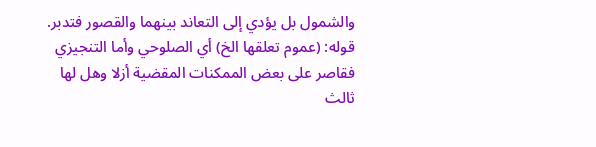والشمول بل يؤدي إلى التعاند بينهما والقصور فتدبر. قوله: (عموم تعلقها الخ) أي الصلوحي وأما التنجيزي فقاصر على بعض الممكنات المقضية أزلا وهل لها ثالث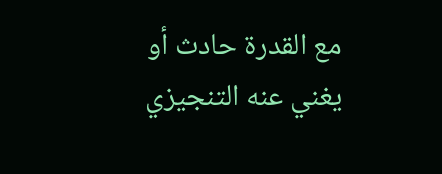مع القدرة حادث أو يغني عنه التنجيزي